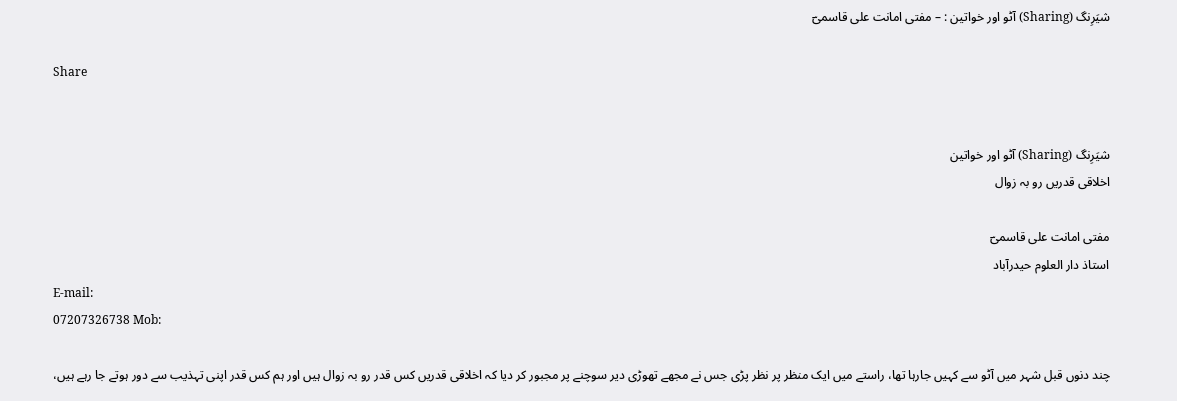شیَرِنگ (Sharing) آٹو اور خواتین : – مفتی امانت علی قاسمیؔ

Share


شیَرِنگ (Sharing) آٹو اور خواتین
اخلاقی قدریں رو بہ زوال

مفتی امانت علی قاسمیؔ
استاذ دار العلوم حیدرآباد
E-mail:
07207326738 Mob:

چند دنوں قبل شہر میں آٹو سے کہیں جارہا تھا، راستے میں ایک منظر پر نظر پڑی جس نے مجھے تھوڑی دیر سوچنے پر مجبور کر دیا کہ اخلاقی قدریں کس قدر رو بہ زوال ہیں اور ہم کس قدر اپنی تہذیب سے دور ہوتے جا رہے ہیں،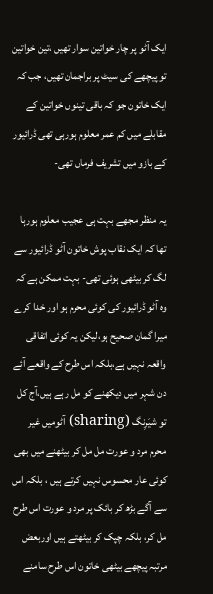ایک آٹو پر چار خواتین سوار تھیں ،تین خواتین تو پیچھے کی سیٹ پر براجمان تھیں، جب کہ ایک خاتون جو کہ باقی تینوں خواتین کے مقابلے میں کم عمر معلوم ہورہی تھی ڈرائیور کے بازو میں تشریف فرماں تھی-

یہ منظر مجھے بہت ہی عجیب معلوم ہورہا تھا کہ ایک نقاب پوش خاتون آٹو ڈرائیور سے لگ کر بیٹھی ہوئی تھی- بہت ممکن ہے کہ وہ آٹو ڈرائیور کی کوئی محرم ہو اور خدا کرے میرا گمان صحیح ہو،لیکن یہ کوئی اتفاقی واقعہ نہیں ہے،بلکہ اس طرح کے واقعے آئے دن شہر میں دیکھنے کو مل رہے ہیں،آج کل تو شیَرِنگ (sharing) آٹومیں غیر محرم مرد و عورت مل مل کر بیٹھنے میں بھی کوئی عار محسوس نہیں کرتے ہیں ، بلکہ اس سے آگے بڑھ کر بائک پر مرد و عورت اس طرح مل کر، بلکہ چپک کر بیٹھتے ہیں اوربعض مرتبہ پیچھے بیٹھی خاتون اس طرح سامنے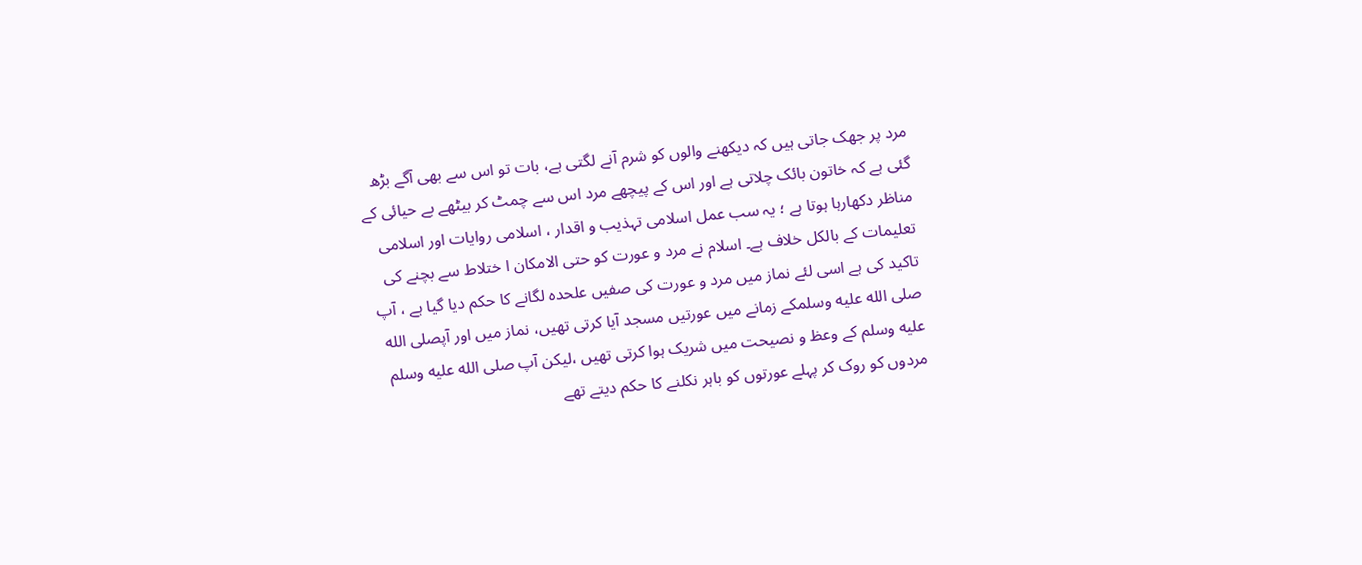مرد پر جھک جاتی ہیں کہ دیکھنے والوں کو شرم آنے لگتی ہے، بات تو اس سے بھی آگے بڑھ گئی ہے کہ خاتون بائک چلاتی ہے اور اس کے پیچھے مرد اس سے چمٹ کر بیٹھے بے حیائی کے مناظر دکھارہا ہوتا ہے ؛ یہ سب عمل اسلامی تہذیب و اقدار ، اسلامی روایات اور اسلامی تعلیمات کے بالکل خلاف ہے۔ اسلام نے مرد و عورت کو حتی الامکان ا ختلاط سے بچنے کی تاکید کی ہے اسی لئے نماز میں مرد و عورت کی صفیں علحدہ لگانے کا حکم دیا گیا ہے ، آپ صلى الله عليه وسلمکے زمانے میں عورتیں مسجد آیا کرتی تھیں، نماز میں اور آپصلى الله عليه وسلم کے وعظ و نصیحت میں شریک ہوا کرتی تھیں ،لیکن آپ صلى الله عليه وسلم مردوں کو روک کر پہلے عورتوں کو باہر نکلنے کا حکم دیتے تھے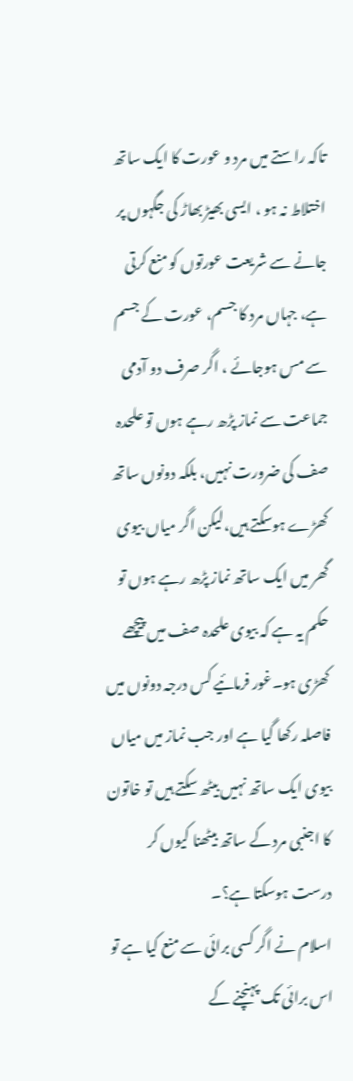تاکہ راستے میں مرد و عورت کا ایک ساتھ اختلاط نہ ہو ، ایسی بھیڑ بھاڑ کی جگہوں پر جانے سے شریعت عورتوں کو منع کرتی ہے، جہاں مرد کا جسم، عورت کے جسم سے مس ہوجائے ، اگر صرف دو آدمی جماعت سے نماز پڑھ رہے ہوں تو علحدہ صف کی ضرورت نہیں، بلکہ دونوں ساتھ کھڑے ہوسکتے ہیں،لیکن اگر میاں بیوی گھر میں ایک ساتھ نماز پڑھ رہے ہوں تو حکم یہ ہے کہ بیوی علحدہ صف میں پیچھے کھڑی ہو۔غور فرمائیے کس درجہ دونوں میں فاصلہ رکھا گیا ہے اور جب نماز میں میاں بیوی ایک ساتھ نہیں بیٹھ سکتے ہیں تو خاتون کا اجنبی مرد کے ساتھ بیٹھنا کیوں کر درست ہوسکتا ہے؟۔
اسلام نے اگر کسی برائی سے منع کیا ہے تو اس برائی تک پہنچنے کے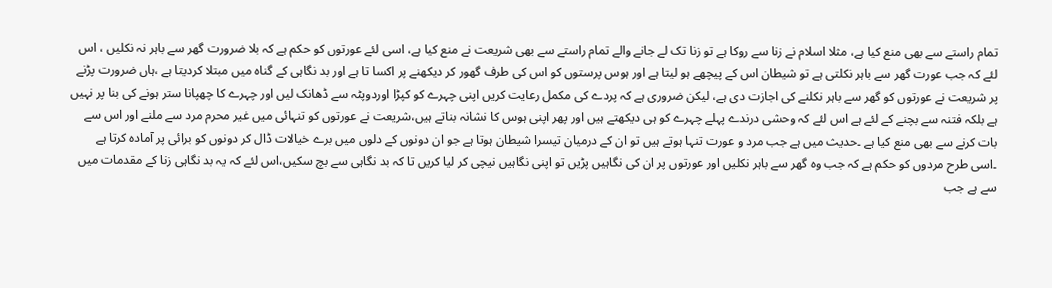تمام راستے سے بھی منع کیا ہے، مثلا اسلام نے زنا سے روکا ہے تو زنا تک لے جانے والے تمام راستے سے بھی شریعت نے منع کیا ہے، اسی لئے عورتوں کو حکم ہے کہ بلا ضرورت گھر سے باہر نہ نکلیں ، اس لئے کہ جب عورت گھر سے باہر نکلتی ہے تو شیطان اس کے پیچھے ہو لیتا ہے اور ہوس پرستوں کو اس کی طرف گھور کر دیکھنے پر اکسا تا ہے اور بد نگاہی کے گناہ میں مبتلا کردیتا ہے ،ہاں ضرورت پڑنے پر شریعت نے عورتوں کو گھر سے باہر نکلنے کی اجازت دی ہے، لیکن ضروری ہے کہ پردے کی مکمل رعایت کریں اپنی چہرے کو کپڑا اوردوپٹہ سے ڈھانک لیں اور چہرے کا چھپانا ستر ہونے کی بنا پر نہیں ہے بلکہ فتنہ سے بچنے کے لئے ہے اس لئے کہ وحشی درندے پہلے چہرے کو ہی دیکھتے ہیں اور پھر اپنی ہوس کا نشانہ بناتے ہیں،شریعت نے عورتوں کو تنہائی میں غیر محرم مرد سے ملنے اور اس سے بات کرنے سے بھی منع کیا ہے ۔حدیث میں ہے جب مرد و عورت تنہا ہوتے ہیں تو ان کے درمیان تیسرا شیطان ہوتا ہے جو ان دونوں کے دلوں میں برے خیالات ڈال کر دونوں کو برائی پر آمادہ کرتا ہے ۔اسی طرح مردوں کو حکم ہے کہ جب وہ گھر سے باہر نکلیں اور عورتوں پر ان کی نگاہیں پڑیں تو اپنی نگاہیں نیچی کر لیا کریں تا کہ بد نگاہی سے بچ سکیں،اس لئے کہ یہ بد نگاہی زنا کے مقدمات میں سے ہے جب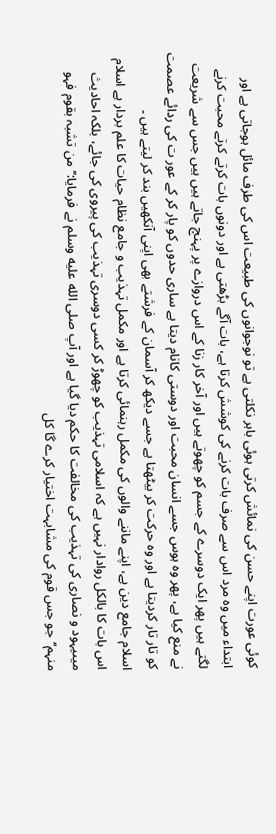کوئی عورت اپنے حسن کی نمائش کرتی ہوئی باہر نکلتی ہے تو نوجوانوں کی طبیعت اس کی طرف مائل ہوجاتی ہے اور ابتداء میں وہ مرد اس سے صرف بات کرنے کی کوشش کرتا ہے، بات آگے بڑھتی ہے اور دونوں بات کرتے کرتے محبت کرنے لگتے ہیں پھر ایک دوسرے کے جسم کو چھوتے ہیں اور آخر کار زنا کے اس دروازے پر پہنچ جاتے ہیں ہیں جس سے شریعت نے منع کیا ہے، پھر وہ ہوس جسے انسان محبت اور دوستی کانام دیتا ہے ساری حدوں کو پار کر کے عور ت کی ردائے عصمت کو تار تار کردیتا ہے اور وہ حرکت کر بیٹھتا ہے جسے دیکھ کر آسمان کے فرشتے بھی اپنی آنکھیں بند کر لیتے ہیں ۔
اسلام جامع دین ہے، اپنے ماننے والوں کی مکمل رہنمائی کرتا ہے اور مکمل تہذیب و جامع نظام حیات کا علم بردار ہے اسلام اس بات کا بالکل روادار نہیں ہے کہ اسلامی تہذیب کو چھوڑ کر کسی دوسری تہذیب کی پیروی کی جائے، بلکہ احادیث میںیہود و نصاری کی تہذیب کی مخالفت کا حکم دیا گیا ہے اور آپ صلى الله عليه وسلم نے فرمایا:’’ من تشبہ بقوم فہو منہم‘‘جو جس قوم کی مشابہت اختیار کرے گا کل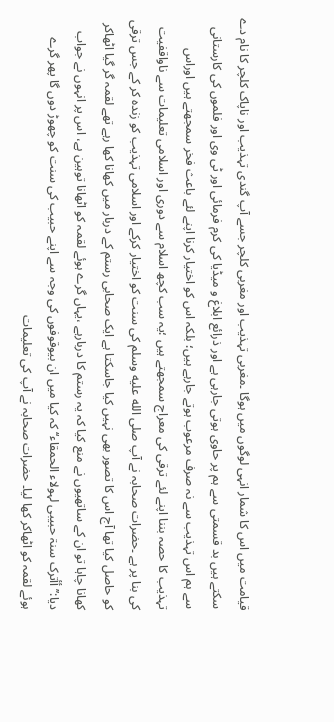قیامت میں اس کا شمار انہی لوگوں میں ہوگا ۔مغربی تہذیب اور مغربی کلچر جسے آپ گندی تہذیب اور ناپاک کلچر کا نام دے سکتے ہیں بد قسمتی سے ہم پر حاوی ہوتی جارہی ہے اور ذرائع ابلاغ و میڈیا کی کرم فرمائی اور ٹی وی اور فلموں کی کارستانی سے ہم اس تہذیب سے نہ صرف مرعوب ہوتے جارہے ہیں؛ بلکہ اس کو اختیار کرنا اپنے لئے باعث فخر سمجھتے ہیں اوراس تہذیب کا حصہ بننا اپنے لئے ترقی کی معراج سمجھتے ہیں ؛یہ سب کچھ اسلام سے دوری اور اسلامی تعلیمات سے ناواقفیت کی بنا پر ہے ۔حضرات صحابہ نے آپ صلى الله عليه وسلم کی سنت کو اختیار کرکے اور اسلامی تہذیب کو زندہ کر کے جس ترقی کو حاصل کیا تھا آج اس کا تصور بھی نہیں کیا جاسکتا ہے ایک صحابی رستم کے دربار میں کھانا کھا رہے تھے لقمہ گر گیا اٹھاکر کھانا چاہا تو ان کے ساتھیوں نے منع کیا کہ یہ رستم کا دربارہے ،یہاں گرے ہوئے لقمہ کو اٹھانا توہین ہے، اس پر انہوں نے جواب دیا:’’ أأترک سنۃ حبیبی لہولاء الحمقاء‘‘کہ کیا میں ان بیوقوفوں کی وجہ سے اپنے حبیب کی سنت کو چھوڑ دوں گا پھر گرے ہوئے لقمہ کو اٹھاکر کھا لیا۔ حضرات صحابہ نے آپ کی تعلیمات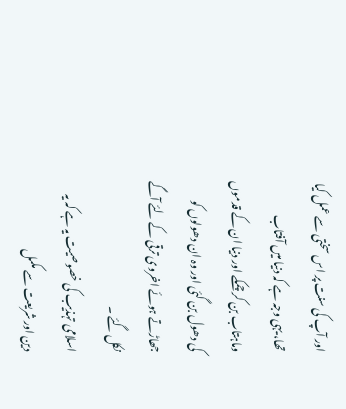اور آپ کی سنت پر اس سختی سے عمل کیا تھا، یہی وجہ ہے کہ دنیا میں آفتاب وماہتاب بن کر چمکے اور دنیا ان کے قدموں کی دھول بن گئی اور وہ ان دھولوں کو جھاڑتے ہوئے اخروی ترقی کے لئے آگے نکل گئے ۔
اسلامی تہذیب کی خصوصیت یہ ہے کہ یہ دین اور شریعت سے مکمل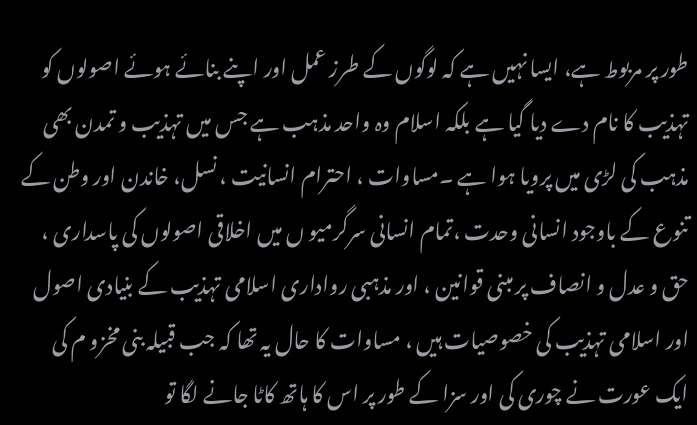طور پر مربوط ہے، ایسا نہیں ہے کہ لوگوں کے طرز عمل اور اپنے بنائے ہوئے اصولوں کو تہذیب کا نام دے دیا گیا ہے بلکہ اسلام وہ واحد مذہب ہے جس میں تہذیب و تمدن بھی مذہب کی لڑی میں پرویا ہوا ہے ۔مساوات ، احترام انسانیت ، نسل، خاندن اور وطن کے تنوع کے باوجود انسانی وحدت ،تمام انسانی سرگرمیو ں میں اخلاقی اصولوں کی پاسداری ، حق و عدل و انصاف پر مبنی قوانین ، اور مذہبی رواداری اسلامی تہذیب کے بنیادی اصول اور اسلامی تہذیب کی خصوصیات ہیں ، مساوات کا حال یہ تھا کہ جب قبیلہ بنی مخزو م کی ایک عورت نے چوری کی اور سزا کے طور پر اس کا ہاتھ کاٹا جانے لگا تو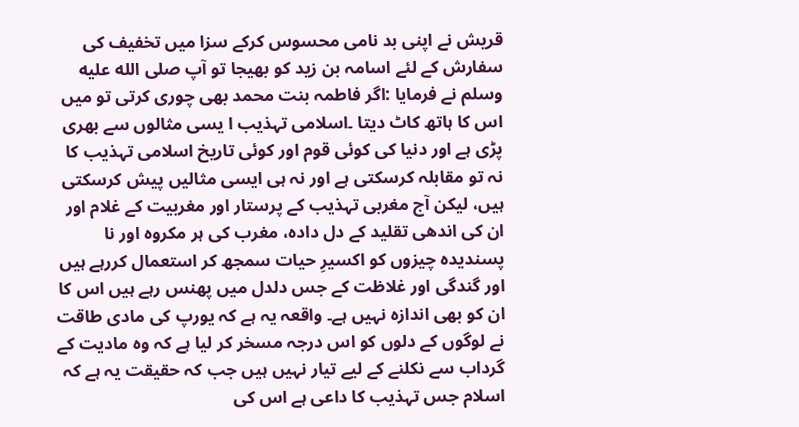قریش نے اپنی بد نامی محسوس کرکے سزا میں تخفیف کی سفارش کے لئے اسامہ بن زید کو بھیجا تو آپ صلى الله عليه وسلم نے فرمایا :اگر فاطمہ بنت محمد بھی چوری کرتی تو میں اس کا ہاتھ کاٹ دیتا ۔اسلامی تہذیب ا یسی مثالوں سے بھری پڑی ہے اور دنیا کی کوئی قوم اور کوئی تاریخ اسلامی تہذیب کا نہ تو مقابلہ کرسکتی ہے اور نہ ہی ایسی مثالیں پیش کرسکتی ہیں، لیکن آج مغربی تہذیب کے پرستار اور مغربیت کے غلام اور ان کی اندھی تقلید کے دل دادہ، مغرب کی ہر مکروہ اور نا پسندیدہ چیزوں کو اکسیرِ حیات سمجھ کر استعمال کررہے ہیں اور گندگی اور غلاظت کے جس دلدل میں پھنس رہے ہیں اس کا ان کو بھی اندازہ نہیں ہے۔ واقعہ یہ ہے کہ یورپ کی مادی طاقت نے لوگوں کے دلوں کو اس درجہ مسخر کر لیا ہے کہ وہ مادیت کے گرداب سے نکلنے کے لیے تیار نہیں ہیں جب کہ حقیقت یہ ہے کہ اسلام جس تہذیب کا داعی ہے اس کی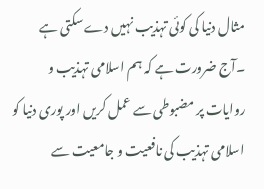مثال دنیا کی کوئی تہذیب نہیں دے سکتی ہے ۔آج ضرورت ہے کہ ہم اسلامی تہذیب و روایات پر مضبوطی سے عمل کریں اور پوری دنیا کو اسلامی تہذیب کی نافعیت و جامعیت سے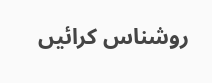روشناس کرائیں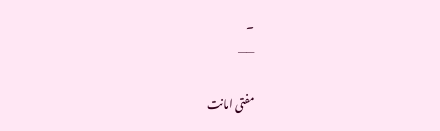۔
——

مفتی امانت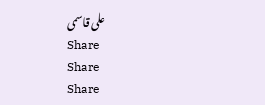علی قاسمی
Share
Share
Share